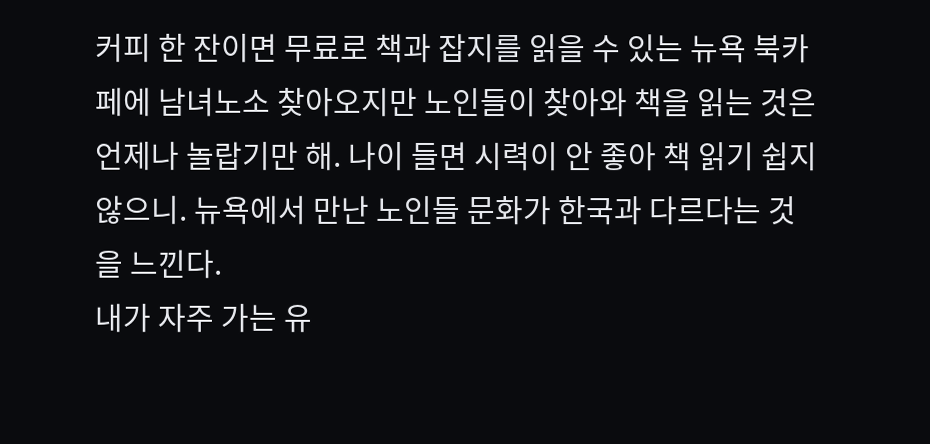커피 한 잔이면 무료로 책과 잡지를 읽을 수 있는 뉴욕 북카페에 남녀노소 찾아오지만 노인들이 찾아와 책을 읽는 것은 언제나 놀랍기만 해. 나이 들면 시력이 안 좋아 책 읽기 쉽지 않으니. 뉴욕에서 만난 노인들 문화가 한국과 다르다는 것을 느낀다.
내가 자주 가는 유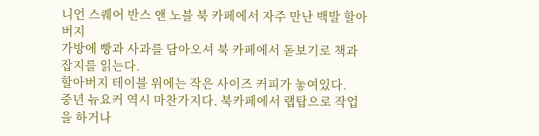니언 스퀘어 반스 앤 노블 북 카페에서 자주 만난 백발 할아버지
가방에 빵과 사과를 담아오셔 북 카페에서 돋보기로 책과 잡지를 읽는다.
할아버지 테이블 위에는 작은 사이즈 커피가 놓여있다.
중년 뉴요커 역시 마찬가지다. 북카페에서 랩탑으로 작업을 하거나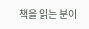책을 읽는 분이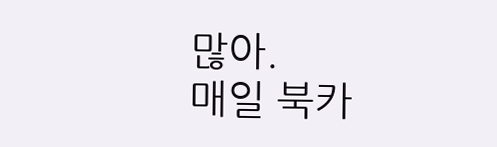많아.
매일 북카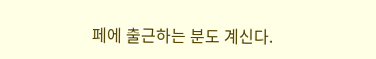페에 출근하는 분도 계신다.